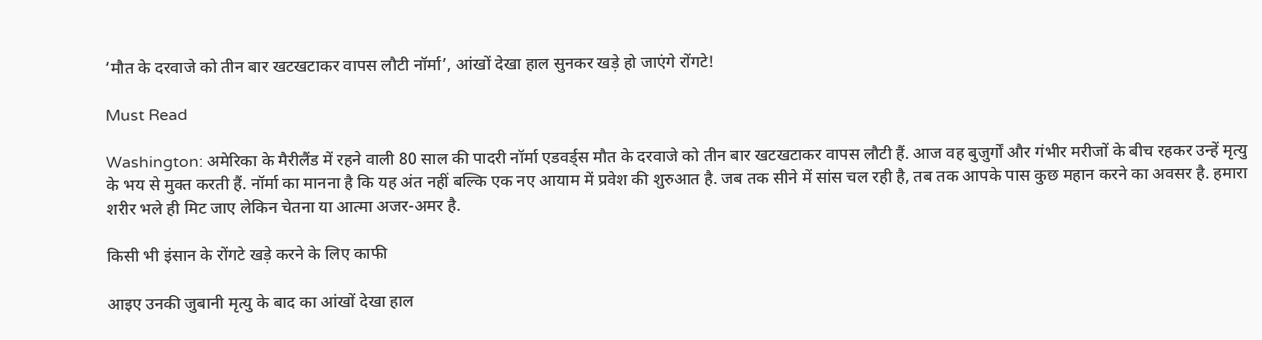‘मौत के दरवाजे को तीन बार खटखटाकर वापस लौटी नॉर्मा’, आंखों देखा हाल सुनकर खड़े हो जाएंगे रोंगटे!

Must Read

Washington: अमेरिका के मैरीलैंड में रहने वाली 80 साल की पादरी नॉर्मा एडवर्ड्स मौत के दरवाजे को तीन बार खटखटाकर वापस लौटी हैं. आज वह बुजुर्गों और गंभीर मरीजों के बीच रहकर उन्हें मृत्यु के भय से मुक्त करती हैं. नॉर्मा का मानना है कि यह अंत नहीं बल्कि एक नए आयाम में प्रवेश की शुरुआत है. जब तक सीने में सांस चल रही है, तब तक आपके पास कुछ महान करने का अवसर है. हमारा शरीर भले ही मिट जाए लेकिन चेतना या आत्मा अजर-अमर है.

किसी भी इंसान के रोंगटे खड़े करने के लिए काफी

आइए उनकी जुबानी मृत्यु के बाद का आंखों देखा हाल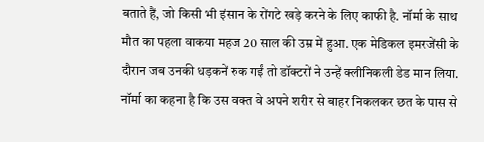बताते हैं, जो किसी भी इंसान के रोंगटे खड़े करने के लिए काफी है. नॉर्मा के साथ मौत का पहला वाकया महज 20 साल की उम्र में हुआ. एक मेडिकल इमरजेंसी के दौरान जब उनकी धड़कनें रुक गईं तो डॉक्टरों ने उन्हें क्लीनिकली डेड मान लिया. नॉर्मा का कहना है कि उस वक्त वे अपने शरीर से बाहर निकलकर छत के पास से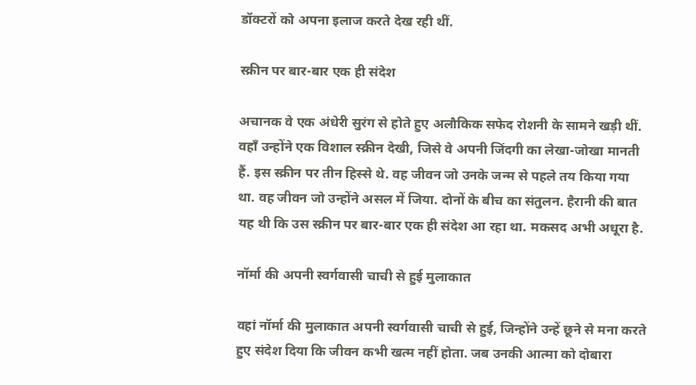डॉक्टरों को अपना इलाज करते देख रही थीं.

स्क्रीन पर बार-बार एक ही संदेश

अचानक वे एक अंधेरी सुरंग से होते हुए अलौकिक सफेद रोशनी के सामने खड़ी थीं. वहाँ उन्होंने एक विशाल स्क्रीन देखी, जिसे वे अपनी जिंदगी का लेखा-जोखा मानती हैं. इस स्क्रीन पर तीन हिस्से थे. वह जीवन जो उनके जन्म से पहले तय किया गया था. वह जीवन जो उन्होंने असल में जिया. दोनों के बीच का संतुलन. हैरानी की बात यह थी कि उस स्क्रीन पर बार-बार एक ही संदेश आ रहा था. मकसद अभी अधूरा है.

नॉर्मा की अपनी स्वर्गवासी चाची से हुई मुलाकात

वहां नॉर्मा की मुलाकात अपनी स्वर्गवासी चाची से हुई, जिन्होंने उन्हें छूने से मना करते हुए संदेश दिया कि जीवन कभी खत्म नहीं होता. जब उनकी आत्मा को दोबारा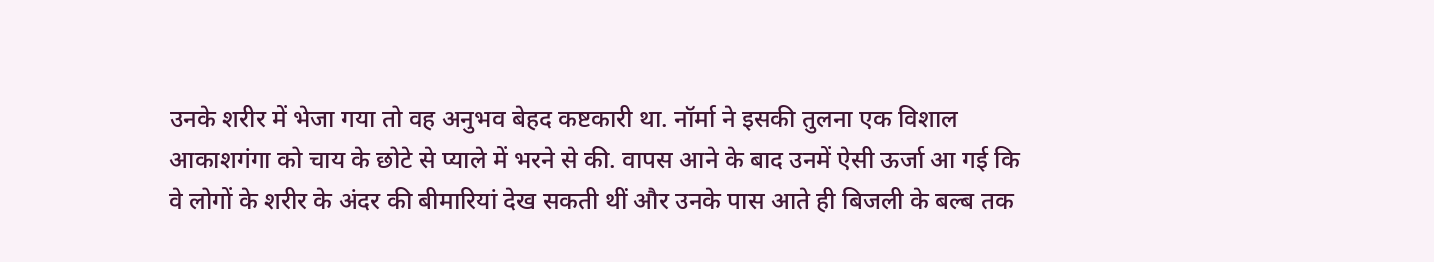उनके शरीर में भेजा गया तो वह अनुभव बेहद कष्टकारी था. नॉर्मा ने इसकी तुलना एक विशाल आकाशगंगा को चाय के छोटे से प्याले में भरने से की. वापस आने के बाद उनमें ऐसी ऊर्जा आ गई कि वे लोगों के शरीर के अंदर की बीमारियां देख सकती थीं और उनके पास आते ही बिजली के बल्ब तक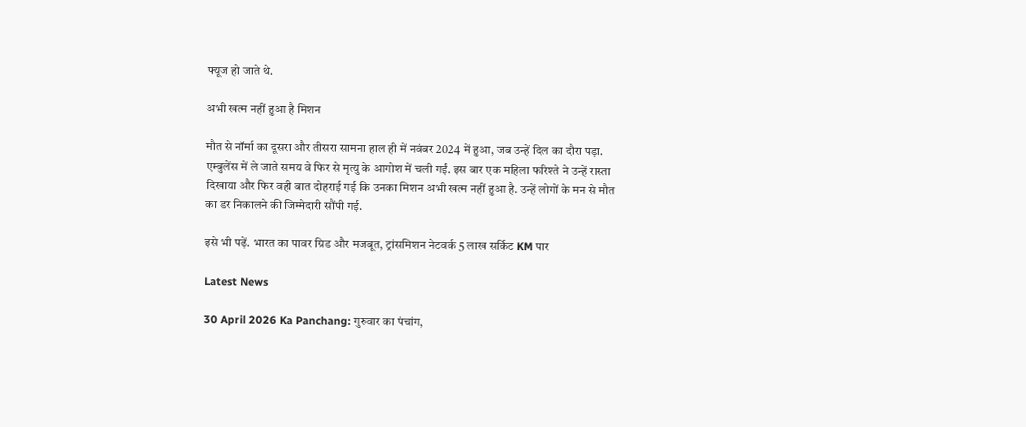फ्यूज हो जाते थे.

अभी खत्म नहीं हुआ है मिशन

मौत से नॉर्मा का दूसरा और तीसरा सामना हाल ही में नवंबर 2024 में हुआ, जब उन्हें दिल का दौरा पड़ा. एम्बुलेंस में ले जाते समय वे फिर से मृत्यु के आगोश में चली गईं. इस बार एक महिला फरिश्ते ने उन्हें रास्ता दिखाया और फिर वही बात दोहराई गई कि उनका मिशन अभी खत्म नहीं हुआ है. उन्हें लोगों के मन से मौत का डर निकालने की जिम्मेदारी सौंपी गई.

इसे भी पढ़ें. भारत का पावर ग्रिड और मजबूत, ट्रांसमिशन नेटवर्क 5 लाख सर्किट KM पार

Latest News

30 April 2026 Ka Panchang: गुरुवार का पंचांग,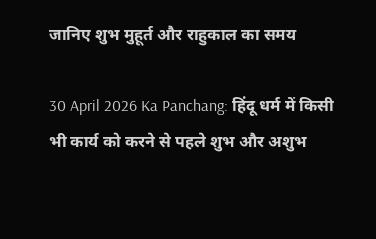जानिए शुभ मुहूर्त और राहुकाल का समय

30 April 2026 Ka Panchang: हिंदू धर्म में किसी भी कार्य को करने से पहले शुभ और अशुभ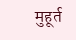मुहूर्त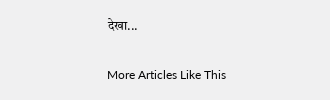देखा...

More Articles Like This